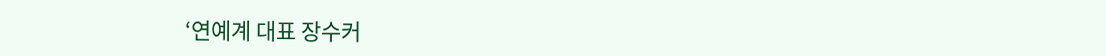‘연예계 대표 장수커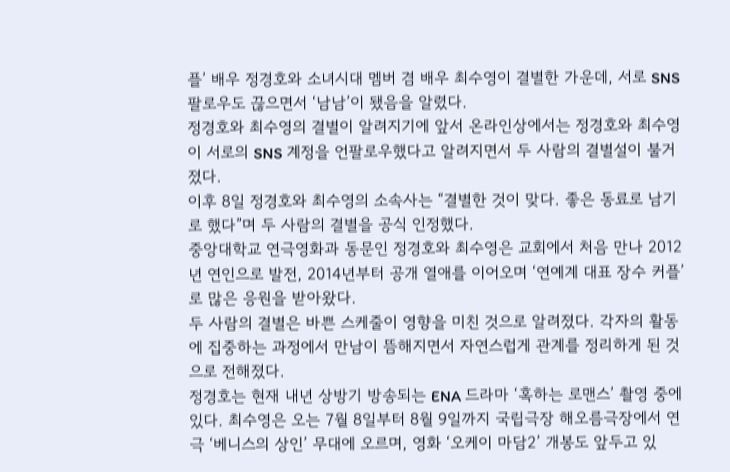플’ 배우 정경호와 소녀시대 멤버 겸 배우 최수영이 결별한 가운데, 서로 SNS 팔로우도 끊으면서 ‘남남’이 됐음을 알렸다.
정경호와 최수영의 결별이 알려지기에 앞서 온라인상에서는 정경호와 최수영이 서로의 SNS 계정을 언팔로우했다고 알려지면서 두 사람의 결별설이 불거졌다.
이후 8일 정경호와 최수영의 소속사는 “결별한 것이 맞다. 좋은 동료로 남기로 했다”며 두 사람의 결별을 공식 인정했다.
중앙대학교 연극영화과 동문인 정경호와 최수영은 교회에서 처음 만나 2012년 연인으로 발전, 2014년부터 공개 열애를 이어오며 ‘연예계 대표 장수 커플’로 많은 응원을 받아왔다.
두 사람의 결별은 바쁜 스케줄이 영향을 미친 것으로 알려졌다. 각자의 활동에 집중하는 과정에서 만남이 뜸해지면서 자연스럽게 관계를 정리하게 된 것으로 전해졌다.
정경호는 현재 내년 상방기 방송되는 ENA 드라마 ‘혹하는 로맨스’ 촬영 중에 있다. 최수영은 오는 7월 8일부터 8월 9일까지 국립극장 해오름극장에서 연극 ‘베니스의 상인’ 무대에 오르며, 영화 ‘오케이 마담2’ 개봉도 앞두고 있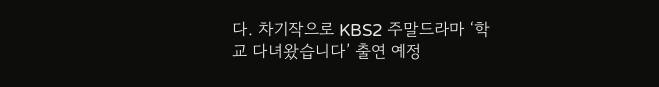다. 차기작으로 KBS2 주말드라마 ‘학교 다녀왔습니다’ 출연 예정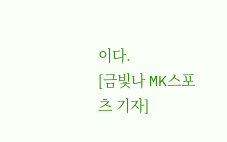이다.
[금빛나 MK스포츠 기자]